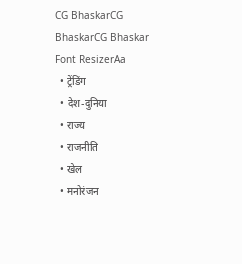CG BhaskarCG BhaskarCG Bhaskar
Font ResizerAa
  • ट्रेंडिंग
  • देश-दुनिया
  • राज्य
  • राजनीति
  • खेल
  • मनोरंजन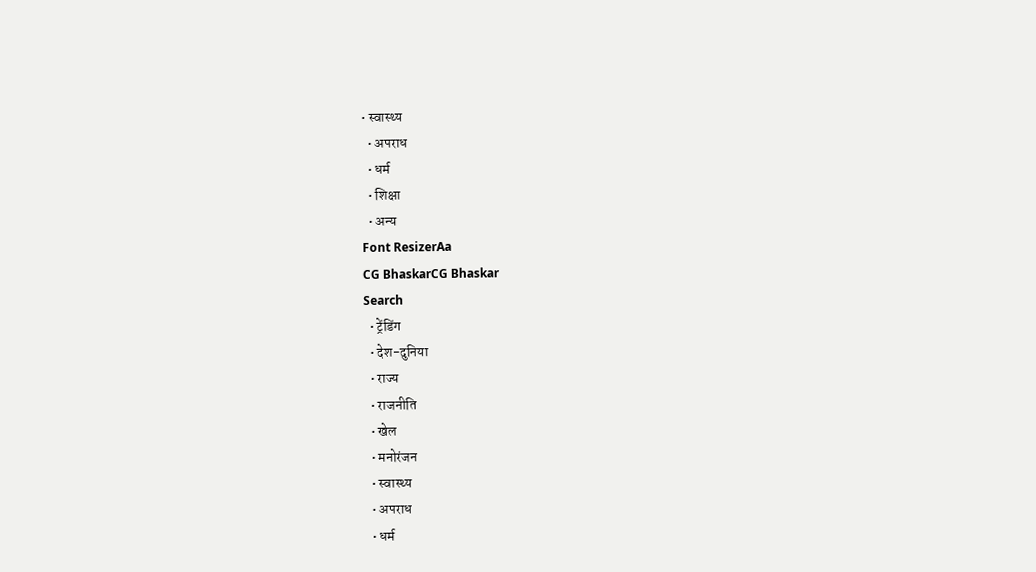• स्वास्थ्य
  • अपराध
  • धर्म
  • शिक्षा
  • अन्य
Font ResizerAa
CG BhaskarCG Bhaskar
Search
  • ट्रेंडिंग
  • देश-दुनिया
  • राज्य
  • राजनीति
  • खेल
  • मनोरंजन
  • स्वास्थ्य
  • अपराध
  • धर्म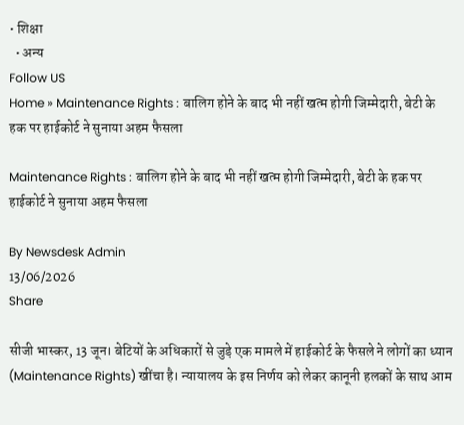• शिक्षा
  • अन्य
Follow US
Home » Maintenance Rights : बालिग होने के बाद भी नहीं खत्म होगी जिम्मेदारी, बेटी के हक पर हाईकोर्ट ने सुनाया अहम फैसला

Maintenance Rights : बालिग होने के बाद भी नहीं खत्म होगी जिम्मेदारी, बेटी के हक पर हाईकोर्ट ने सुनाया अहम फैसला

By Newsdesk Admin
13/06/2026
Share

सीजी भास्कर, 13 जून। बेटियों के अधिकारों से जुड़े एक मामले में हाईकोर्ट के फैसले ने लोगों का ध्यान (Maintenance Rights) खींचा है। न्यायालय के इस निर्णय को लेकर कानूनी हलकों के साथ आम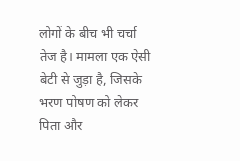लोगों के बीच भी चर्चा तेज है। मामला एक ऐसी बेटी से जुड़ा है, जिसके भरण पोषण को लेकर पिता और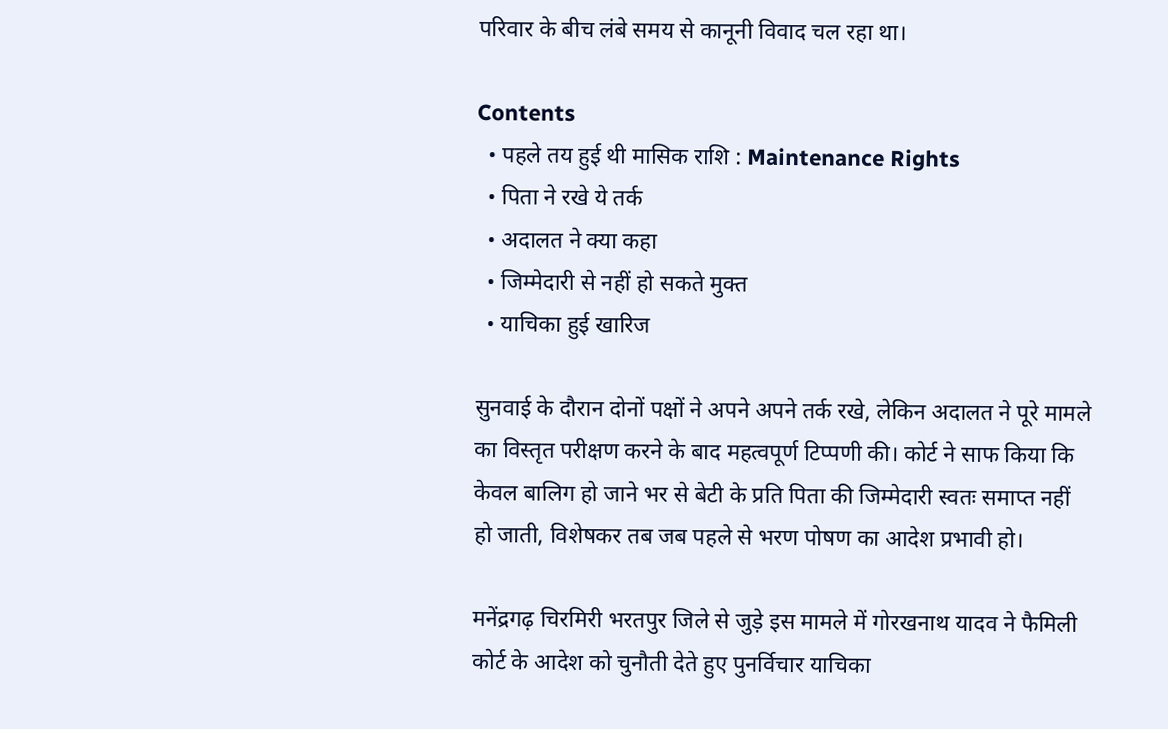परिवार के बीच लंबे समय से कानूनी विवाद चल रहा था।

Contents
  • पहले तय हुई थी मासिक राशि : Maintenance Rights
  • पिता ने रखे ये तर्क
  • अदालत ने क्या कहा
  • जिम्मेदारी से नहीं हो सकते मुक्त
  • याचिका हुई खारिज

सुनवाई के दौरान दोनों पक्षों ने अपने अपने तर्क रखे, लेकिन अदालत ने पूरे मामले का विस्तृत परीक्षण करने के बाद महत्वपूर्ण टिप्पणी की। कोर्ट ने साफ किया कि केवल बालिग हो जाने भर से बेटी के प्रति पिता की जिम्मेदारी स्वतः समाप्त नहीं हो जाती, विशेषकर तब जब पहले से भरण पोषण का आदेश प्रभावी हो।

मनेंद्रगढ़ चिरमिरी भरतपुर जिले से जुड़े इस मामले में गोरखनाथ यादव ने फैमिली कोर्ट के आदेश को चुनौती देते हुए पुनर्विचार याचिका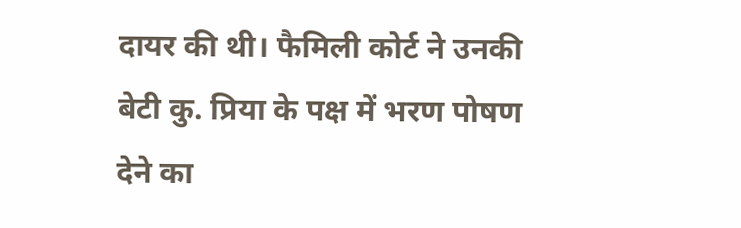दायर की थी। फैमिली कोर्ट ने उनकी बेटी कु. प्रिया के पक्ष में भरण पोषण देने का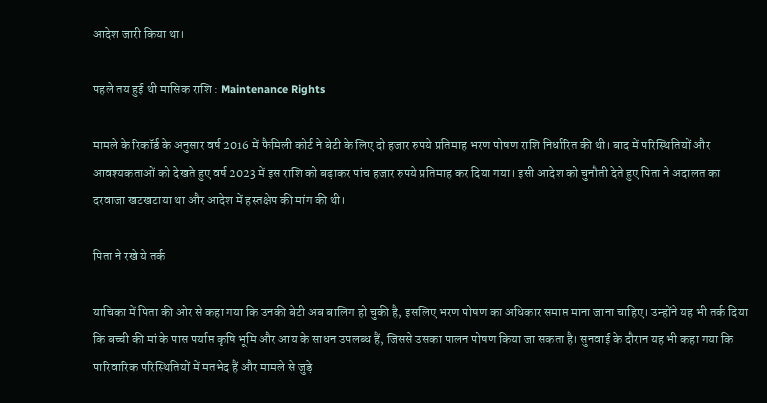आदेश जारी किया था।

पहले तय हुई थी मासिक राशि : Maintenance Rights

मामले के रिकॉर्ड के अनुसार वर्ष 2016 में फैमिली कोर्ट ने बेटी के लिए दो हजार रुपये प्रतिमाह भरण पोषण राशि निर्धारित की थी। बाद में परिस्थितियों और आवश्यकताओं को देखते हुए वर्ष 2023 में इस राशि को बढ़ाकर पांच हजार रुपये प्रतिमाह कर दिया गया। इसी आदेश को चुनौती देते हुए पिता ने अदालत का दरवाजा खटखटाया था और आदेश में हस्तक्षेप की मांग की थी।

पिता ने रखे ये तर्क

याचिका में पिता की ओर से कहा गया कि उनकी बेटी अब बालिग हो चुकी है, इसलिए भरण पोषण का अधिकार समाप्त माना जाना चाहिए। उन्होंने यह भी तर्क दिया कि बच्ची की मां के पास पर्याप्त कृषि भूमि और आय के साधन उपलब्ध हैं, जिससे उसका पालन पोषण किया जा सकता है। सुनवाई के दौरान यह भी कहा गया कि पारिवारिक परिस्थितियों में मतभेद हैं और मामले से जुड़े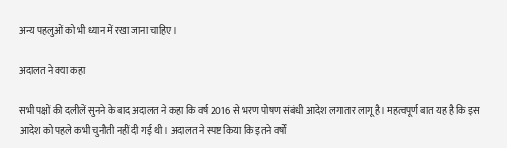अन्य पहलुओं को भी ध्यान में रखा जाना चाहिए।

अदालत ने क्या कहा

सभी पक्षों की दलीलें सुनने के बाद अदालत ने कहा कि वर्ष 2016 से भरण पोषण संबंधी आदेश लगातार लागू है। महत्वपूर्ण बात यह है कि इस आदेश को पहले कभी चुनौती नहीं दी गई थी। अदालत ने स्पष्ट किया कि इतने वर्षों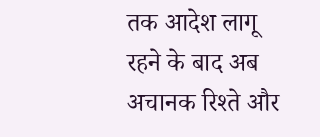तक आदेश लागू रहने के बाद अब अचानक रिश्ते और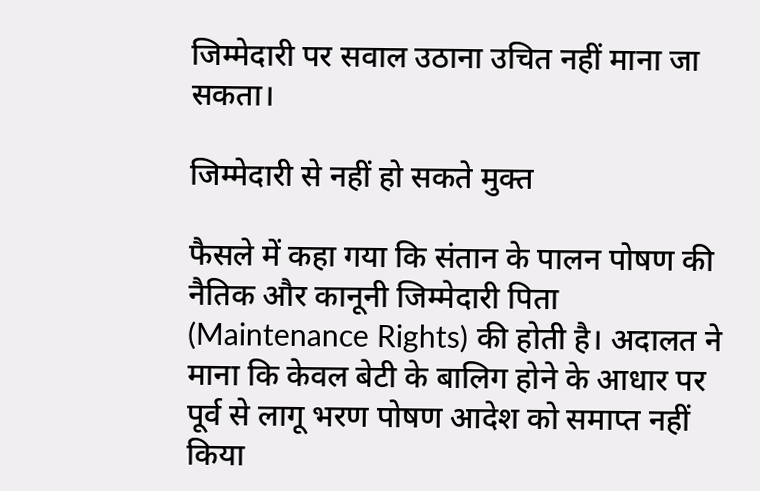जिम्मेदारी पर सवाल उठाना उचित नहीं माना जा सकता।

जिम्मेदारी से नहीं हो सकते मुक्त

फैसले में कहा गया कि संतान के पालन पोषण की नैतिक और कानूनी जिम्मेदारी पिता (Maintenance Rights) की होती है। अदालत ने माना कि केवल बेटी के बालिग होने के आधार पर पूर्व से लागू भरण पोषण आदेश को समाप्त नहीं किया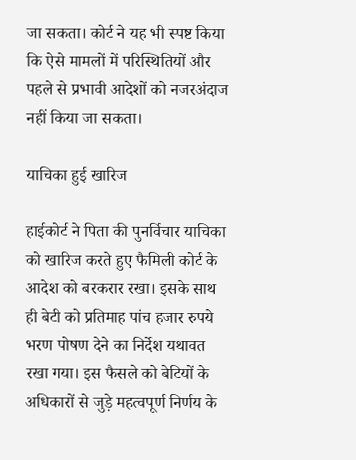जा सकता। कोर्ट ने यह भी स्पष्ट किया कि ऐसे मामलों में परिस्थितियों और पहले से प्रभावी आदेशों को नजरअंदाज नहीं किया जा सकता।

याचिका हुई खारिज

हाईकोर्ट ने पिता की पुनर्विचार याचिका को खारिज करते हुए फैमिली कोर्ट के आदेश को बरकरार रखा। इसके साथ ही बेटी को प्रतिमाह पांच हजार रुपये भरण पोषण देने का निर्देश यथावत रखा गया। इस फैसले को बेटियों के अधिकारों से जुड़े महत्वपूर्ण निर्णय के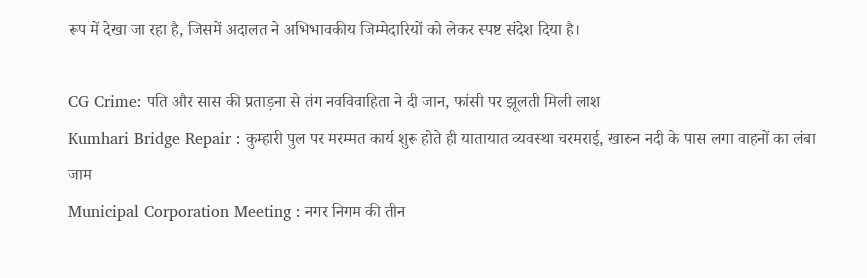रूप में देखा जा रहा है, जिसमें अदालत ने अभिभावकीय जिम्मेदारियों को लेकर स्पष्ट संदेश दिया है।

CG Crime: पति और सास की प्रताड़ना से तंग नवविवाहिता ने दी जान, फांसी पर झूलती मिली लाश
Kumhari Bridge Repair : कुम्हारी पुल पर मरम्मत कार्य शुरू होते ही यातायात व्यवस्था चरमराई, खारुन नदी के पास लगा वाहनों का लंबा जाम
Municipal Corporation Meeting : नगर निगम की तीन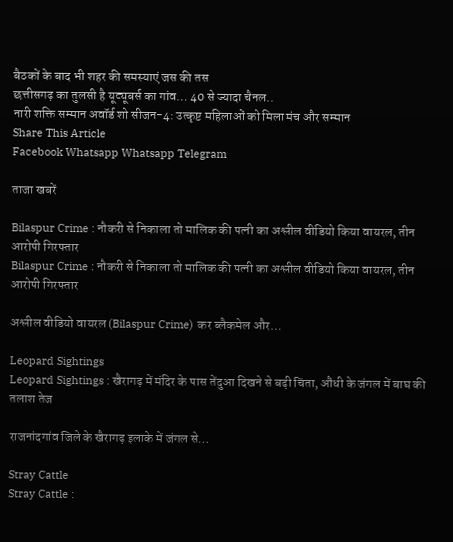बैठकों के बाद भी शहर की समस्याएं जस की तस
छत्तीसगढ़ का तुलसी है यूट्यूबर्स का गांव… 40 से ज्यादा चैनल..
नारी शक्ति सम्मान अवॉर्ड शो सीजन-4: उत्कृष्ट महिलाओं को मिला मंच और सम्मान
Share This Article
Facebook Whatsapp Whatsapp Telegram

ताजा खबरें

Bilaspur Crime : नौकरी से निकाला तो मालिक की पत्नी का अश्लील वीडियो किया वायरल, तीन आरोपी गिरफ्तार
Bilaspur Crime : नौकरी से निकाला तो मालिक की पत्नी का अश्लील वीडियो किया वायरल, तीन आरोपी गिरफ्तार

अश्लील वीडियो वायरल (Bilaspur Crime) कर ब्लैकमेल और…

Leopard Sightings
Leopard Sightings : खैरागढ़ में मंदिर के पास तेंदुआ दिखने से बढ़ी चिंता, औंधी के जंगल में बाघ की तलाश तेज

राजनांदगांव जिले के खैरागढ़ इलाके में जंगल से…

Stray Cattle
Stray Cattle :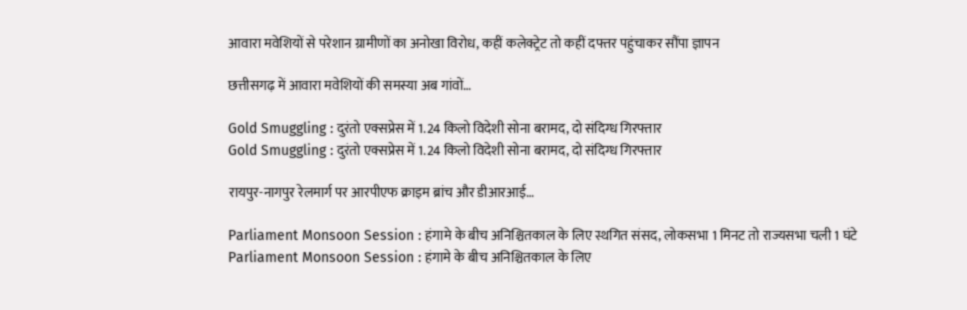आवारा मवेशियों से परेशान ग्रामीणों का अनोखा विरोध, कहीं कलेक्ट्रेट तो कहीं दफ्तर पहुंचाकर सौंपा ज्ञापन

छत्तीसगढ़ में आवारा मवेशियों की समस्या अब गांवों…

Gold Smuggling : दुरंतो एक्सप्रेस में 1.24 किलो विदेशी सोना बरामद, दो संदिग्ध गिरफ्तार
Gold Smuggling : दुरंतो एक्सप्रेस में 1.24 किलो विदेशी सोना बरामद, दो संदिग्ध गिरफ्तार

रायपुर-नागपुर रेलमार्ग पर आरपीएफ क्राइम ब्रांच और डीआरआई…

Parliament Monsoon Session : हंगामे के बीच अनिश्चितकाल के लिए स्थगित संसद, लोकसभा 1 मिनट तो राज्यसभा चली 1 घंटे
Parliament Monsoon Session : हंगामे के बीच अनिश्चितकाल के लिए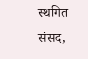स्थगित संसद,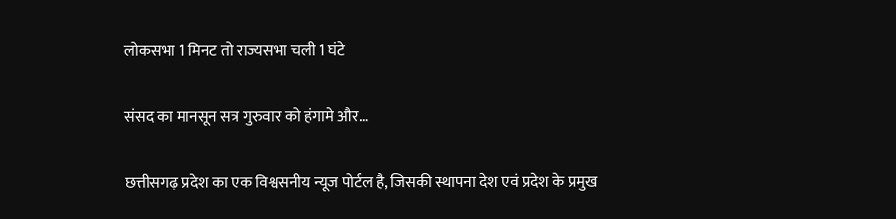लोकसभा 1 मिनट तो राज्यसभा चली 1 घंटे

संसद का मानसून सत्र गुरुवार को हंगामे और…

छत्तीसगढ़ प्रदेश का एक विश्वसनीय न्यूज पोर्टल है, जिसकी स्थापना देश एवं प्रदेश के प्रमुख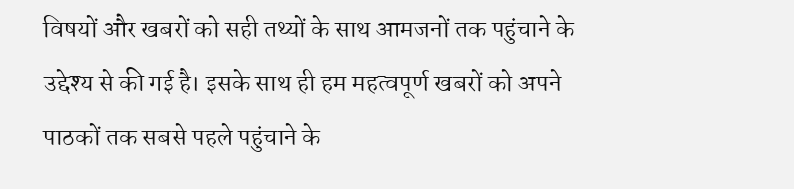विषयों और खबरों को सही तथ्यों के साथ आमजनों तक पहुंचाने के उद्देश्य से की गई है। इसके साथ ही हम महत्वपूर्ण खबरों को अपने पाठकों तक सबसे पहले पहुंचाने के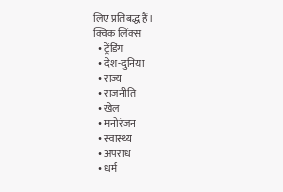लिए प्रतिबद्ध हैं।
क्विक लिंक्स
  • ट्रेंडिंग
  • देश-दुनिया
  • राज्य
  • राजनीति
  • खेल
  • मनोरंजन
  • स्वास्थ्य
  • अपराध
  • धर्म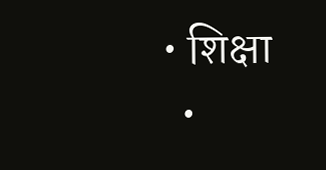• शिक्षा
  •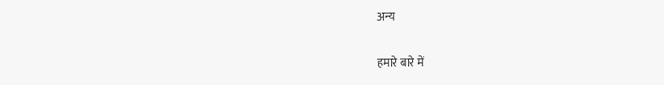अन्य

हमारे बारे में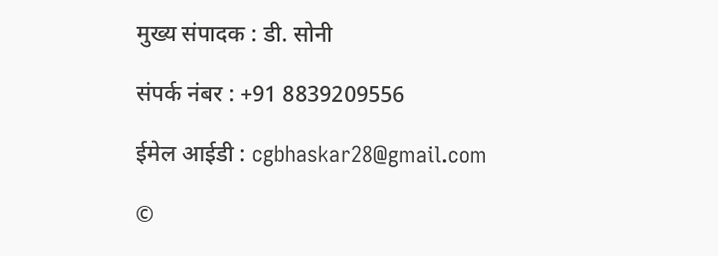मुख्य संपादक : डी. सोनी

संपर्क नंबर : +91 8839209556

ईमेल आईडी : cgbhaskar28@gmail.com

©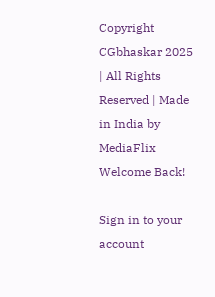Copyright CGbhaskar 2025 | All Rights Reserved | Made in India by MediaFlix
Welcome Back!

Sign in to your account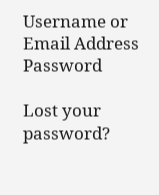Username or Email Address
Password

Lost your password?